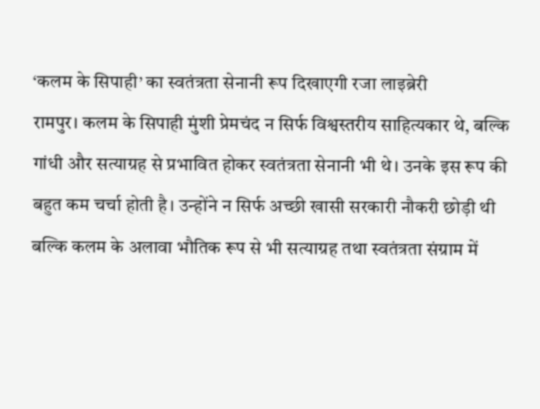‘कलम के सिपाही’ का स्वतंत्रता सेनानी रूप दिखाएगी रजा लाइब्रेरी
रामपुर। कलम के सिपाही मुंशी प्रेमचंद न सिर्फ विश्वस्तरीय साहित्यकार थे, बल्कि गांधी और सत्याग्रह से प्रभावित होकर स्वतंत्रता सेनानी भी थे। उनके इस रूप की बहुत कम चर्चा होती है। उन्होंने न सिर्फ अच्छी खासी सरकारी नौकरी छोड़ी थी बल्कि कलम के अलावा भौतिक रूप से भी सत्याग्रह तथा स्वतंत्रता संग्राम में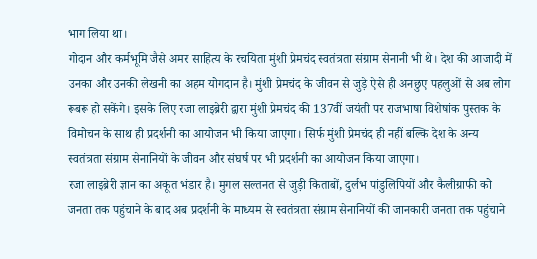भाग लिया था।
गोदान और कर्मभूमि जैसे अमर साहित्य के रचयिता मुंशी प्रेमचंद स्वतंत्रता संग्राम सेनानी भी थे। देश की आजादी में उनका और उनकी लेखनी का अहम योगदान है। मुंशी प्रेमचंद के जीवन से जुड़े ऐसे ही अनछुए पहलुओं से अब लोग रूबरू हो सकेंगे। इसके लिए रजा लाइब्रेरी द्वारा मुंशी प्रेमचंद की 137वीं जयंती पर राजभाषा विशेषांक पुस्तक के विमोचन के साथ ही प्रदर्शनी का आयोजन भी किया जाएगा। सिर्फ मुंशी प्रेमचंद ही नहीं बल्कि देश के अन्य स्वतंत्रता संग्राम सेनानियों के जीवन और संघर्ष पर भी प्रदर्शनी का आयोजन किया जाएगा।
रजा लाइब्रेरी ज्ञान का अकूत भंडार है। मुगल सल्तनत से जुड़ी किताबों, दुर्लभ पांडुलिपियों और कैलीग्राफी को जनता तक पहुंचाने के बाद अब प्रदर्शनी के माध्यम से स्वतंत्रता संग्राम सेनानियों की जानकारी जनता तक पहुंचाने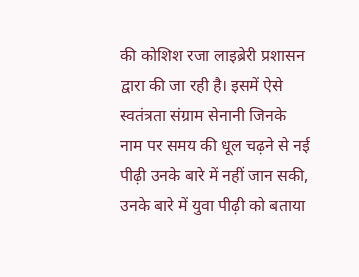की कोशिश रजा लाइब्रेरी प्रशासन द्वारा की जा रही है। इसमें ऐसे स्वतंत्रता संग्राम सेनानी जिनके नाम पर समय की धूल चढ़ने से नई पीढ़ी उनके बारे में नहीं जान सकी, उनके बारे में युवा पीढ़ी को बताया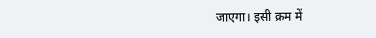जाएगा। इसी क्रम में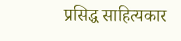प्रसिद्ध साहित्यकार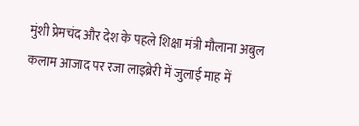मुंशी प्रेमचंद और देश के पहले शिक्षा मंत्री मौलाना अबुल कलाम आजाद पर रजा लाइब्रेरी में जुलाई माह में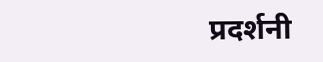प्रदर्शनी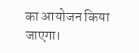का आयोजन किया जाएगा।